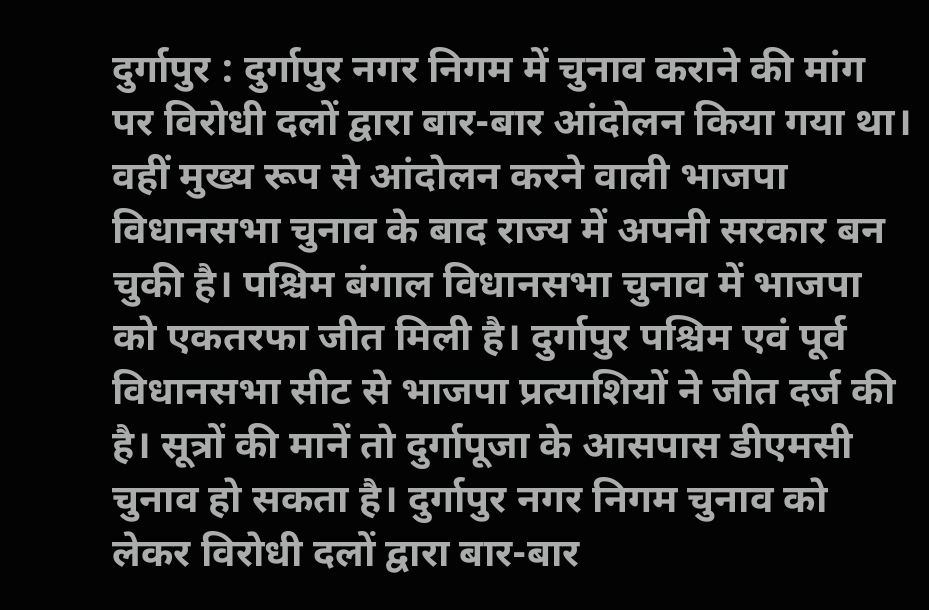दुर्गापुर : दुर्गापुर नगर निगम में चुनाव कराने की मांग पर विरोधी दलों द्वारा बार-बार आंदोलन किया गया था। वहीं मुख्य रूप से आंदोलन करने वाली भाजपा विधानसभा चुनाव के बाद राज्य में अपनी सरकार बन चुकी है। पश्चिम बंगाल विधानसभा चुनाव में भाजपा को एकतरफा जीत मिली है। दुर्गापुर पश्चिम एवं पूर्व विधानसभा सीट से भाजपा प्रत्याशियों ने जीत दर्ज की है। सूत्रों की मानें तो दुर्गापूजा के आसपास डीएमसी चुनाव हो सकता है। दुर्गापुर नगर निगम चुनाव को लेकर विरोधी दलों द्वारा बार-बार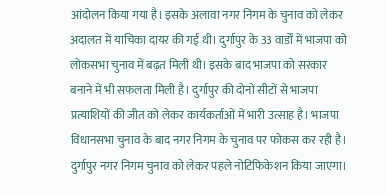आंदोलन किया गया है। इसके अलावा नगर निगम के चुनाव को लेकर अदालत में याचिका दायर की गई थी। दुर्गापुर के 33 वार्डों में भाजपा को लोकसभा चुनाव में बढ़त मिली थी। इसके बाद भाजपा को सरकार बनाने में भी सफलता मिली है। दुर्गापुर की दोनों सीटों से भाजपा प्रत्याशियों की जीत को लेकर कार्यकर्ताओं में भारी उत्साह है। भाजपा विधानसभा चुनाव के बाद नगर निगम के चुनाव पर फोकस कर रही है। दुर्गापुर नगर निगम चुनाव को लेकर पहले नोटिफिकेशन किया जाएगा।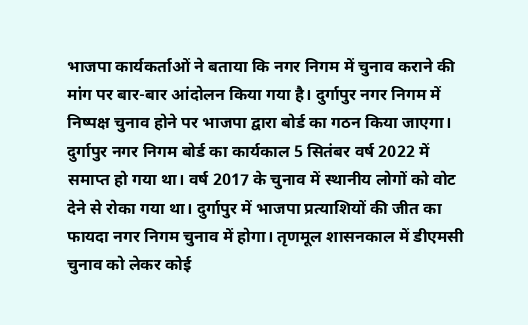भाजपा कार्यकर्ताओं ने बताया कि नगर निगम में चुनाव कराने की मांग पर बार-बार आंदोलन किया गया है। दुर्गापुर नगर निगम में निष्पक्ष चुनाव होने पर भाजपा द्वारा बोर्ड का गठन किया जाएगा। दुर्गापुर नगर निगम बोर्ड का कार्यकाल 5 सितंबर वर्ष 2022 में समाप्त हो गया था। वर्ष 2017 के चुनाव में स्थानीय लोगों को वोट देने से रोका गया था। दुर्गापुर में भाजपा प्रत्याशियों की जीत का फायदा नगर निगम चुनाव में होगा। तृणमूल शासनकाल में डीएमसी चुनाव को लेकर कोई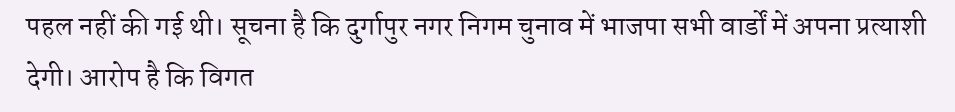पहल नहीं की गई थी। सूचना है कि दुर्गापुर नगर निगम चुनाव में भाजपा सभी वार्डों में अपना प्रत्याशी देगी। आरोप है कि विगत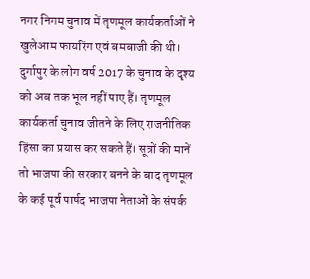नगर निगम चुनाव में तृणमूल कार्यकर्ताओं ने खुलेआम फायरिंग एवं बमबाजी की थी। दुर्गापुर के लोग वर्ष 2017 के चुनाव के दृश्य को अब तक भूल नहीं पाए हैं। तृणमूल कार्यकर्ता चुनाव जीतने के लिए राजनीतिक हिंसा का प्रयास कर सकते हैं। सूत्रों की मानें तो भाजपा की सरकार बनने के बाद तृणमूल के कई पूर्व पार्षद भाजपा नेताओं के संपर्क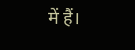में हैं।